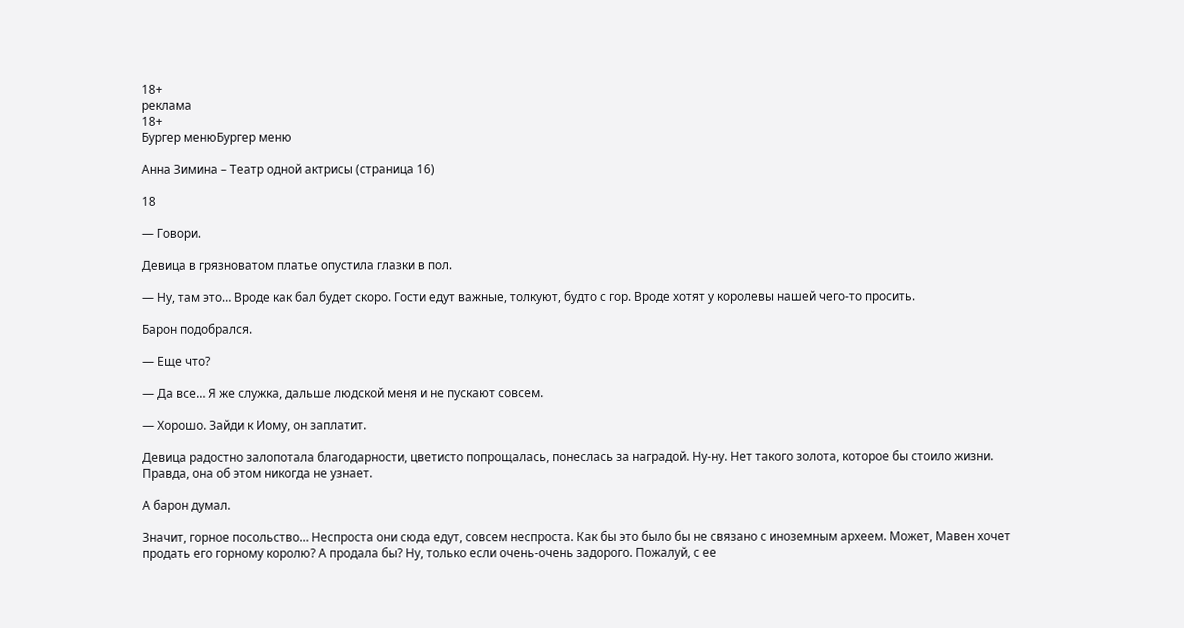18+
реклама
18+
Бургер менюБургер меню

Анна Зимина – Театр одной актрисы (страница 16)

18

— Говори.

Девица в грязноватом платье опустила глазки в пол.

— Ну, там это… Вроде как бал будет скоро. Гости едут важные, толкуют, будто с гор. Вроде хотят у королевы нашей чего-то просить.

Барон подобрался.

— Еще что?

— Да все… Я же служка, дальше людской меня и не пускают совсем.

— Хорошо. Зайди к Иому, он заплатит.

Девица радостно залопотала благодарности, цветисто попрощалась, понеслась за наградой. Ну-ну. Нет такого золота, которое бы стоило жизни. Правда, она об этом никогда не узнает.

А барон думал.

Значит, горное посольство… Неспроста они сюда едут, совсем неспроста. Как бы это было бы не связано с иноземным археем. Может, Мавен хочет продать его горному королю? А продала бы? Ну, только если очень-очень задорого. Пожалуй, с ее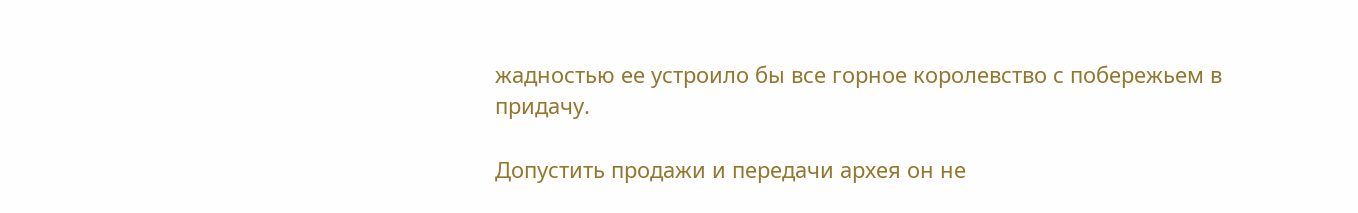жадностью ее устроило бы все горное королевство с побережьем в придачу.

Допустить продажи и передачи архея он не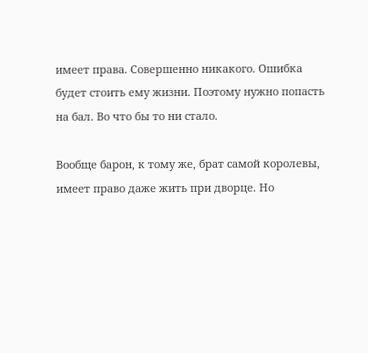имеет права. Совершенно никакого. Ошибка будет стоить ему жизни. Поэтому нужно попасть на бал. Во что бы то ни стало.

Вообще барон, к тому же, брат самой королевы, имеет право даже жить при дворце. Но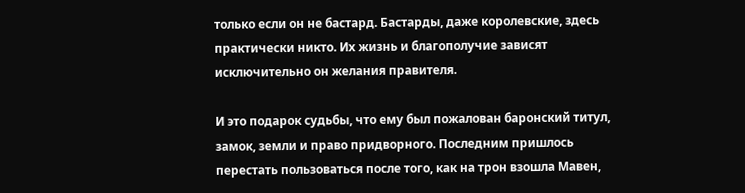только если он не бастард. Бастарды, даже королевские, здесь практически никто. Их жизнь и благополучие зависят исключительно он желания правителя.

И это подарок судьбы, что ему был пожалован баронский титул, замок, земли и право придворного. Последним пришлось перестать пользоваться после того, как на трон взошла Мавен,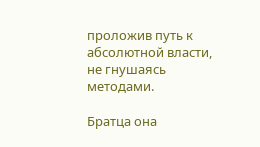проложив путь к абсолютной власти, не гнушаясь методами.

Братца она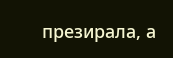презирала, а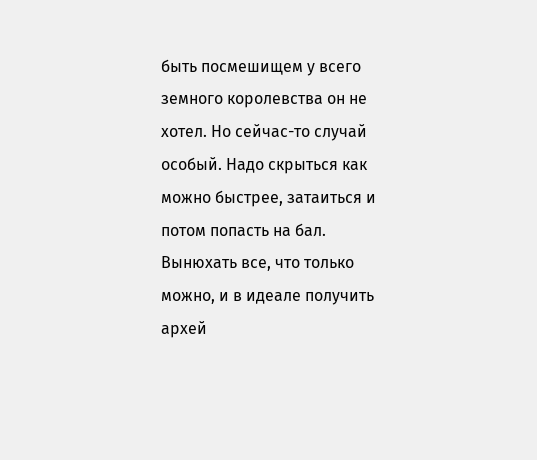быть посмешищем у всего земного королевства он не хотел. Но сейчас-то случай особый. Надо скрыться как можно быстрее, затаиться и потом попасть на бал. Вынюхать все, что только можно, и в идеале получить архей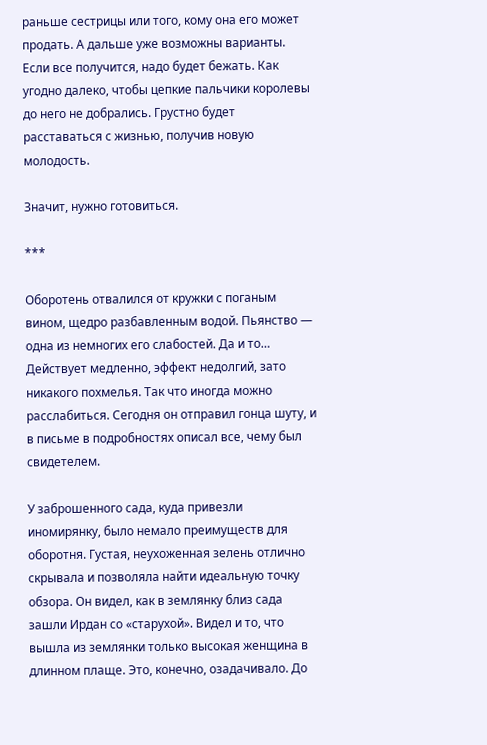раньше сестрицы или того, кому она его может продать. А дальше уже возможны варианты. Если все получится, надо будет бежать. Как угодно далеко, чтобы цепкие пальчики королевы до него не добрались. Грустно будет расставаться с жизнью, получив новую молодость.

Значит, нужно готовиться.

***

Оборотень отвалился от кружки с поганым вином, щедро разбавленным водой. Пьянство — одна из немногих его слабостей. Да и то… Действует медленно, эффект недолгий, зато никакого похмелья. Так что иногда можно расслабиться. Сегодня он отправил гонца шуту, и в письме в подробностях описал все, чему был свидетелем.

У заброшенного сада, куда привезли иномирянку, было немало преимуществ для оборотня. Густая, неухоженная зелень отлично скрывала и позволяла найти идеальную точку обзора. Он видел, как в землянку близ сада зашли Ирдан со «старухой». Видел и то, что вышла из землянки только высокая женщина в длинном плаще. Это, конечно, озадачивало. До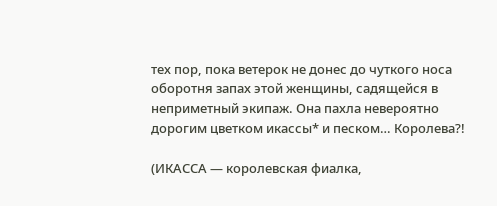тех пор, пока ветерок не донес до чуткого носа оборотня запах этой женщины, садящейся в неприметный экипаж. Она пахла невероятно дорогим цветком икассы* и песком… Королева?!

(ИКАССА — королевская фиалка,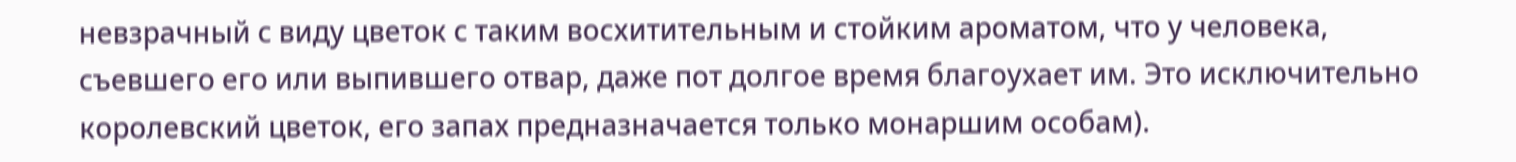невзрачный с виду цветок с таким восхитительным и стойким ароматом, что у человека, съевшего его или выпившего отвар, даже пот долгое время благоухает им. Это исключительно королевский цветок, его запах предназначается только монаршим особам).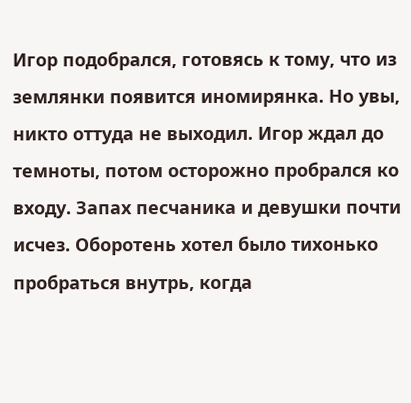Игор подобрался, готовясь к тому, что из землянки появится иномирянка. Но увы, никто оттуда не выходил. Игор ждал до темноты, потом осторожно пробрался ко входу. Запах песчаника и девушки почти исчез. Оборотень хотел было тихонько пробраться внутрь, когда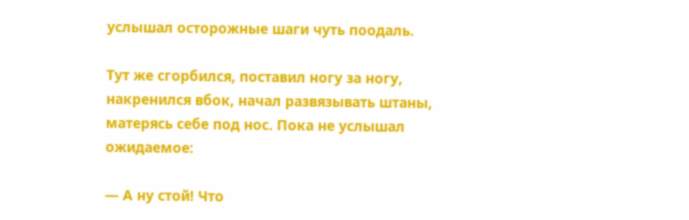услышал осторожные шаги чуть поодаль.

Тут же сгорбился, поставил ногу за ногу, накренился вбок, начал развязывать штаны, матерясь себе под нос. Пока не услышал ожидаемое:

— А ну стой! Что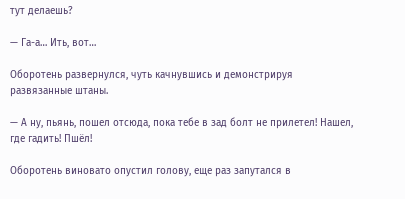тут делаешь?

— Га-а… Ить, вот…

Оборотень развернулся, чуть качнувшись и демонстрируя развязанные штаны.

— А ну, пьянь, пошел отсюда, пока тебе в зад болт не прилетел! Нашел, где гадить! Пшёл!

Оборотень виновато опустил голову, еще раз запутался в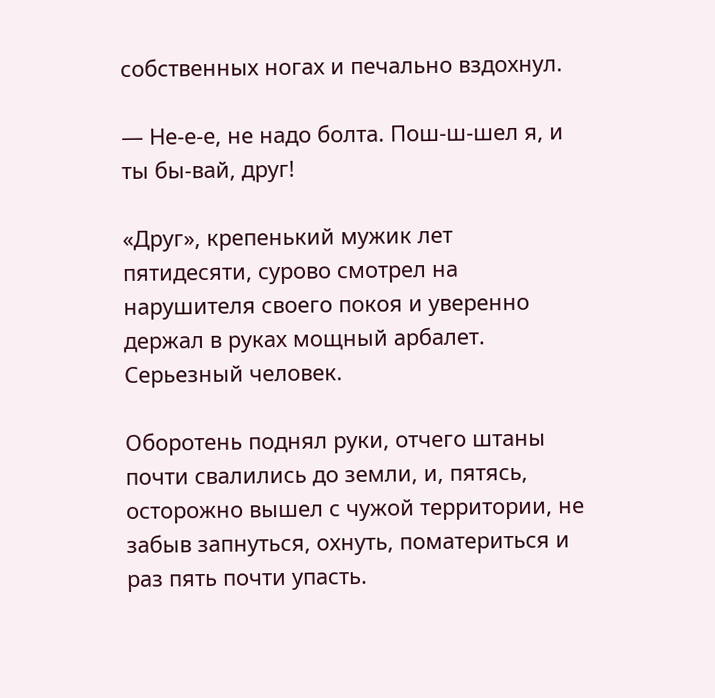собственных ногах и печально вздохнул.

— Не-е-е, не надо болта. Пош-ш-шел я, и ты бы-вай, друг!

«Друг», крепенький мужик лет пятидесяти, сурово смотрел на нарушителя своего покоя и уверенно держал в руках мощный арбалет. Серьезный человек.

Оборотень поднял руки, отчего штаны почти свалились до земли, и, пятясь, осторожно вышел с чужой территории, не забыв запнуться, охнуть, поматериться и раз пять почти упасть.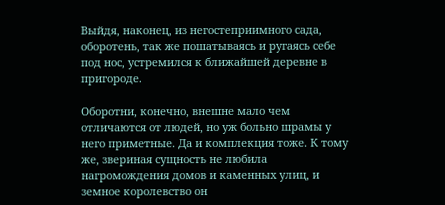Выйдя, наконец, из негостеприимного сада, оборотень, так же пошатываясь и ругаясь себе под нос, устремился к ближайшей деревне в пригороде.

Оборотни, конечно, внешне мало чем отличаются от людей, но уж больно шрамы у него приметные. Да и комплекция тоже. К тому же, звериная сущность не любила нагромождения домов и каменных улиц, и земное королевство он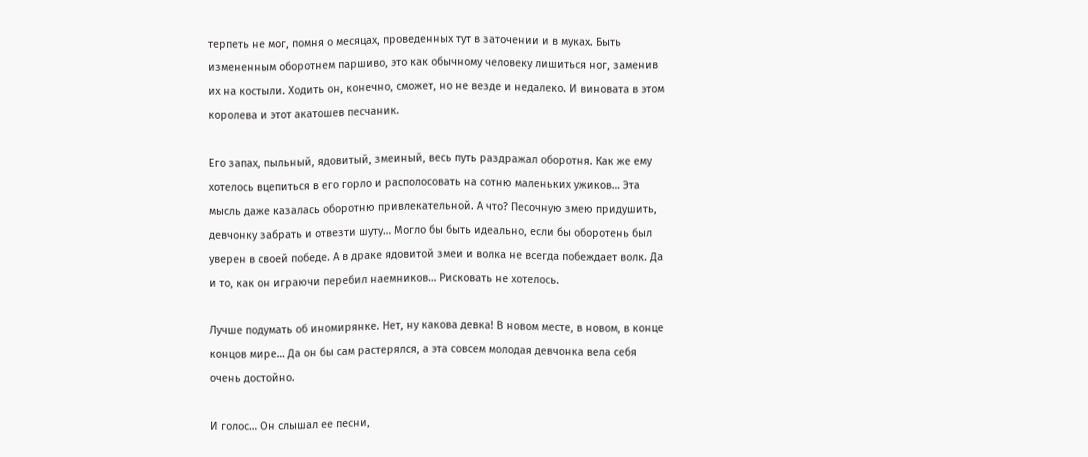терпеть не мог, помня о месяцах, проведенных тут в заточении и в муках. Быть измененным оборотнем паршиво, это как обычному человеку лишиться ног, заменив их на костыли. Ходить он, конечно, сможет, но не везде и недалеко. И виновата в этом королева и этот акатошев песчаник.

Его запах, пыльный, ядовитый, змеиный, весь путь раздражал оборотня. Как же ему хотелось вцепиться в его горло и располосовать на сотню маленьких ужиков… Эта мысль даже казалась оборотню привлекательной. А что? Песочную змею придушить, девчонку забрать и отвезти шуту… Могло бы быть идеально, если бы оборотень был уверен в своей победе. А в драке ядовитой змеи и волка не всегда побеждает волк. Да и то, как он играючи перебил наемников… Рисковать не хотелось.

Лучше подумать об иномирянке. Нет, ну какова девка! В новом месте, в новом, в конце концов мире… Да он бы сам растерялся, а эта совсем молодая девчонка вела себя очень достойно.

И голос… Он слышал ее песни,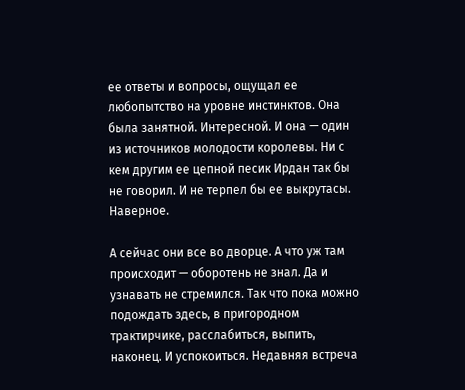ее ответы и вопросы, ощущал ее любопытство на уровне инстинктов. Она была занятной. Интересной. И она — один из источников молодости королевы. Ни с кем другим ее цепной песик Ирдан так бы не говорил. И не терпел бы ее выкрутасы. Наверное.

А сейчас они все во дворце. А что уж там происходит — оборотень не знал. Да и узнавать не стремился. Так что пока можно подождать здесь, в пригородном трактирчике, расслабиться, выпить, наконец. И успокоиться. Недавняя встреча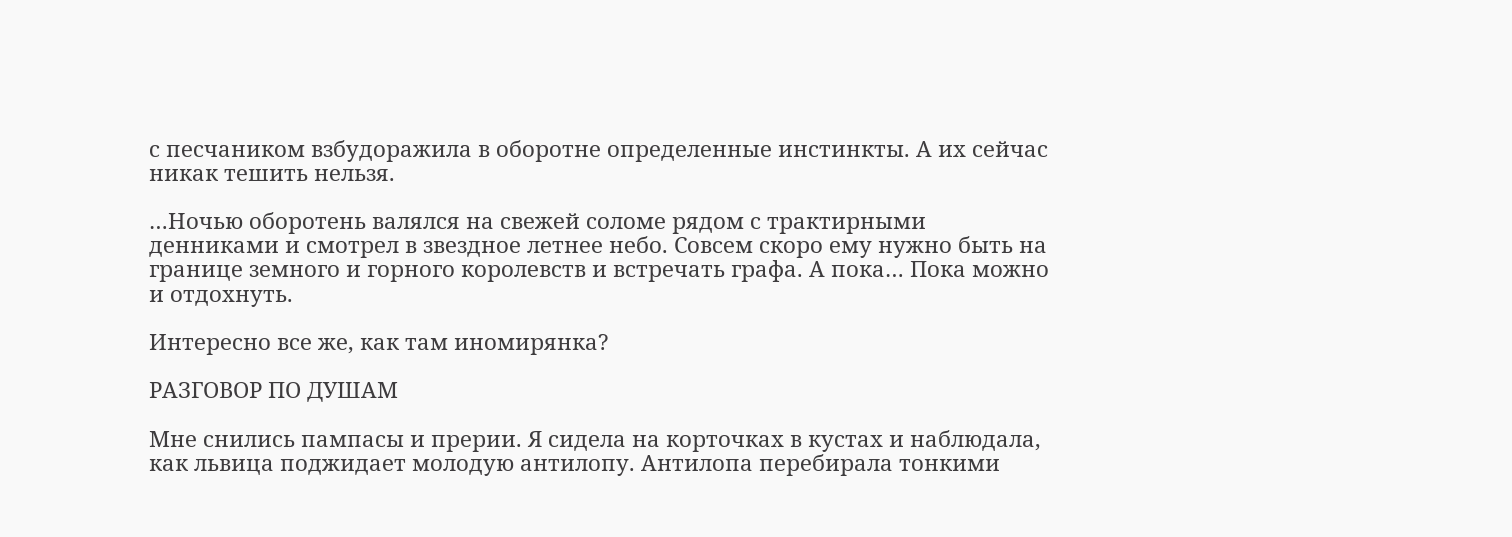с песчаником взбудоражила в оборотне определенные инстинкты. А их сейчас никак тешить нельзя.

…Ночью оборотень валялся на свежей соломе рядом с трактирными денниками и смотрел в звездное летнее небо. Совсем скоро ему нужно быть на границе земного и горного королевств и встречать графа. А пока… Пока можно и отдохнуть.

Интересно все же, как там иномирянка?

РАЗГОВОР ПО ДУШАМ

Мне снились пампасы и прерии. Я сидела на корточках в кустах и наблюдала, как львица поджидает молодую антилопу. Антилопа перебирала тонкими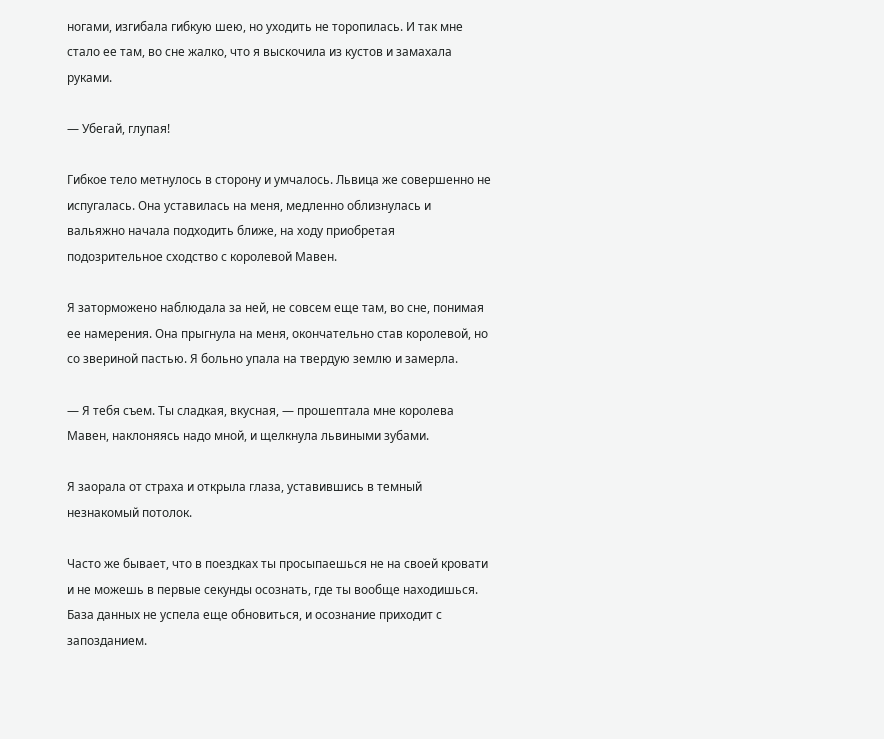ногами, изгибала гибкую шею, но уходить не торопилась. И так мне стало ее там, во сне жалко, что я выскочила из кустов и замахала руками.

— Убегай, глупая!

Гибкое тело метнулось в сторону и умчалось. Львица же совершенно не испугалась. Она уставилась на меня, медленно облизнулась и вальяжно начала подходить ближе, на ходу приобретая подозрительное сходство с королевой Мавен.

Я заторможено наблюдала за ней, не совсем еще там, во сне, понимая ее намерения. Она прыгнула на меня, окончательно став королевой, но со звериной пастью. Я больно упала на твердую землю и замерла.

— Я тебя съем. Ты сладкая, вкусная, — прошептала мне королева Мавен, наклоняясь надо мной, и щелкнула львиными зубами.

Я заорала от страха и открыла глаза, уставившись в темный незнакомый потолок.

Часто же бывает, что в поездках ты просыпаешься не на своей кровати и не можешь в первые секунды осознать, где ты вообще находишься. База данных не успела еще обновиться, и осознание приходит с запозданием.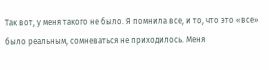Так вот, у меня такого не было. Я помнила все, и то, что это «все» было реальным, сомневаться не приходилось. Меня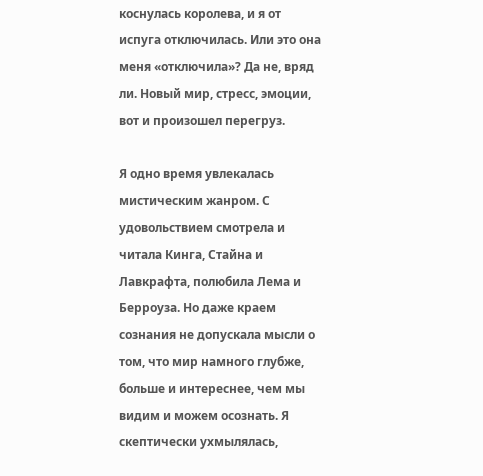коснулась королева, и я от испуга отключилась. Или это она меня «отключила»? Да не, вряд ли. Новый мир, стресс, эмоции, вот и произошел перегруз.

Я одно время увлекалась мистическим жанром. С удовольствием смотрела и читала Кинга, Стайна и Лавкрафта, полюбила Лема и Берроуза. Но даже краем сознания не допускала мысли о том, что мир намного глубже, больше и интереснее, чем мы видим и можем осознать. Я скептически ухмылялась,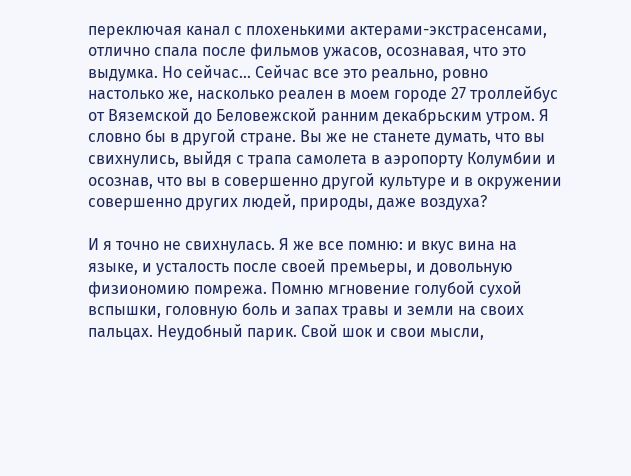переключая канал с плохенькими актерами-экстрасенсами, отлично спала после фильмов ужасов, осознавая, что это выдумка. Но сейчас… Сейчас все это реально, ровно настолько же, насколько реален в моем городе 27 троллейбус от Вяземской до Беловежской ранним декабрьским утром. Я словно бы в другой стране. Вы же не станете думать, что вы свихнулись, выйдя с трапа самолета в аэропорту Колумбии и осознав, что вы в совершенно другой культуре и в окружении совершенно других людей, природы, даже воздуха?

И я точно не свихнулась. Я же все помню: и вкус вина на языке, и усталость после своей премьеры, и довольную физиономию помрежа. Помню мгновение голубой сухой вспышки, головную боль и запах травы и земли на своих пальцах. Неудобный парик. Свой шок и свои мысли,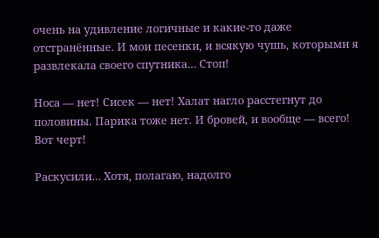очень на удивление логичные и какие-то даже отстранённые. И мои песенки, и всякую чушь, которыми я развлекала своего спутника… Стоп!

Носа — нет! Сисек — нет! Халат нагло расстегнут до половины. Парика тоже нет. И бровей, и вообще — всего! Вот черт!

Раскусили… Хотя, полагаю, надолго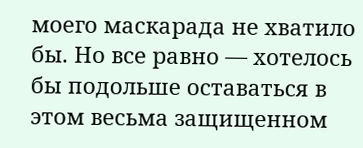моего маскарада не хватило бы. Но все равно — хотелось бы подольше оставаться в этом весьма защищенном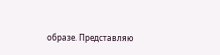образе. Представляю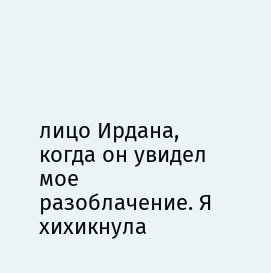лицо Ирдана, когда он увидел мое разоблачение. Я хихикнула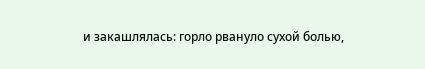и закашлялась: горло рвануло сухой болью,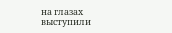на глазах выступили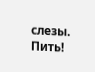слезы. Пить!